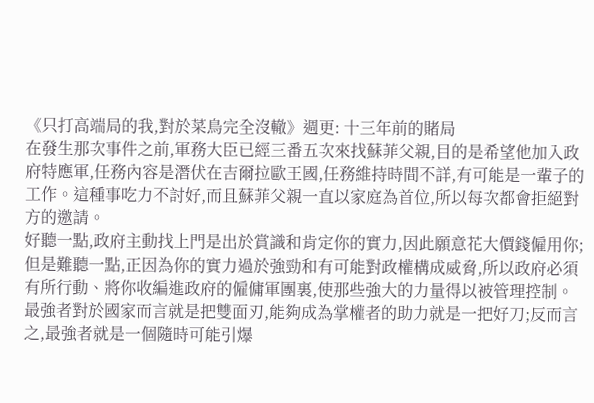《只打高端局的我,對於菜鳥完全沒轍》週更: 十三年前的賭局
在發生那次事件之前,軍務大臣已經三番五次來找蘇菲父親,目的是希望他加入政府特應軍,任務內容是潛伏在吉爾拉歐王國,任務維持時間不詳,有可能是一輩子的工作。這種事吃力不討好,而且蘇菲父親一直以家庭為首位,所以每次都會拒絕對方的邀請。
好聽一點,政府主動找上門是出於賞識和肯定你的實力,因此願意花大價錢僱用你;但是難聽一點,正因為你的實力過於強勁和有可能對政權構成威脅,所以政府必須有所行動、將你收編進政府的僱傭軍團裏,使那些強大的力量得以被管理控制。
最強者對於國家而言就是把雙面刃,能夠成為掌權者的助力就是一把好刀;反而言之,最強者就是一個隨時可能引爆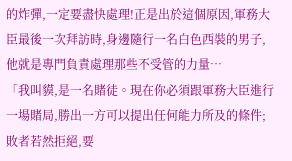的炸彈,一定要盡快處理!正是出於這個原因,軍務大臣最後一次拜訪時,身邊隨行一名白色西裝的男子,他就是專門負責處理那些不受管的力量…
「我叫貘,是一名賭徒。現在你必須跟軍務大臣進行一場賭局,勝出一方可以提出任何能力所及的條件;敗者若然拒絕,要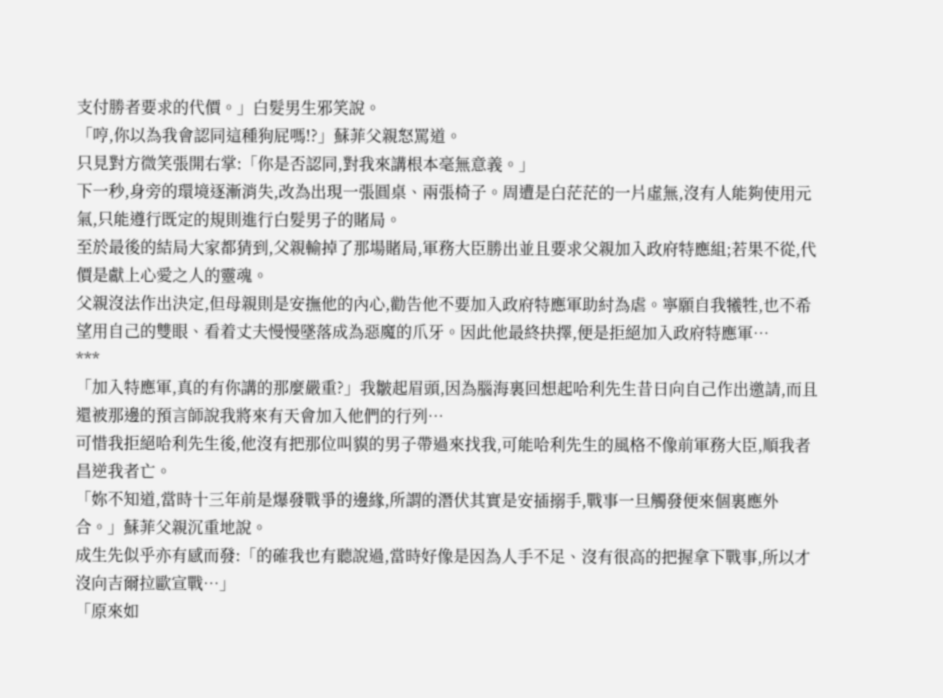支付勝者要求的代價。」白髮男生邪笑說。
「哼,你以為我會認同這種狗屁嗎!?」蘇菲父親怒罵道。
只見對方微笑張開右掌:「你是否認同,對我來講根本毫無意義。」
下一秒,身旁的環境逐漸消失,改為出現一張圓桌、兩張椅子。周遭是白茫茫的一片虛無,沒有人能夠使用元氣,只能遵行既定的規則進行白髮男子的賭局。
至於最後的結局大家都猜到,父親輸掉了那場賭局,軍務大臣勝出並且要求父親加入政府特應組;若果不從,代價是獻上心愛之人的靈魂。
父親沒法作出決定,但母親則是安撫他的內心,勸告他不要加入政府特應軍助紂為虐。寧願自我犧牲,也不希望用自己的雙眼、看着丈夫慢慢墜落成為惡魔的爪牙。因此他最終抉擇,便是拒絕加入政府特應軍…
***
「加入特應軍,真的有你講的那麼嚴重?」我皺起眉頭,因為腦海裏回想起哈利先生昔日向自己作出邀請,而且還被那邊的預言師說我將來有天會加入他們的行列…
可惜我拒絕哈利先生後,他沒有把那位叫貘的男子帶過來找我,可能哈利先生的風格不像前軍務大臣,順我者昌逆我者亡。
「妳不知道,當時十三年前是爆發戰爭的邊緣,所謂的潛伏其實是安插搦手,戰事一旦觸發便來個裏應外合。」蘇菲父親沉重地說。
成生先似乎亦有感而發:「的確我也有聽說過,當時好像是因為人手不足、沒有很高的把握拿下戰事,所以才沒向吉爾拉歐宣戰…」
「原來如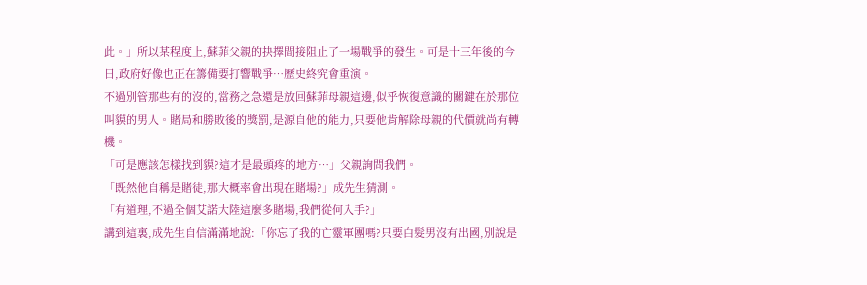此。」所以某程度上,蘇菲父親的抉擇間接阻止了一場戰爭的發生。可是十三年後的今日,政府好像也正在籌備要打響戰爭…歷史終究會重演。
不過別管那些有的沒的,當務之急還是放回蘇菲母親這邊,似乎恢復意識的關鍵在於那位叫貘的男人。賭局和勝敗後的獎罰,是源自他的能力,只要他肯解除母親的代價就尚有轉機。
「可是應該怎樣找到貘?這才是最頭疼的地方…」父親詢問我們。
「既然他自稱是賭徒,那大概率會出現在賭場?」成先生猜測。
「有道理,不過全個艾諾大陸這麼多賭場,我們從何入手?」
講到這裏,成先生自信滿滿地說:「你忘了我的亡靈軍團嗎?只要白髮男沒有出國,別說是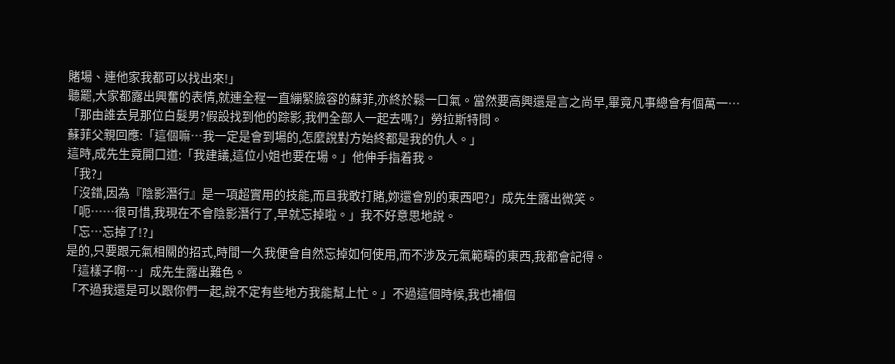賭場、連他家我都可以找出來!」
聽罷,大家都露出興奮的表情,就連全程一直繃緊臉容的蘇菲,亦終於鬆一口氣。當然要高興還是言之尚早,畢竟凡事總會有個萬一…
「那由誰去見那位白髮男?假設找到他的踪影,我們全部人一起去嗎?」勞拉斯特問。
蘇菲父親回應:「這個嘛…我一定是會到場的,怎麼說對方始終都是我的仇人。」
這時,成先生竟開口道:「我建議,這位小姐也要在場。」他伸手指着我。
「我?」
「沒錯,因為『陰影潛行』是一項超實用的技能,而且我敢打賭,妳還會別的東西吧?」成先生露出微笑。
「呃……很可惜,我現在不會陰影潛行了,早就忘掉啦。」我不好意思地說。
「忘…忘掉了!?」
是的,只要跟元氣相關的招式,時間一久我便會自然忘掉如何使用,而不涉及元氣範疇的東西,我都會記得。
「這樣子啊…」成先生露出難色。
「不過我還是可以跟你們一起,說不定有些地方我能幫上忙。」不過這個時候,我也補個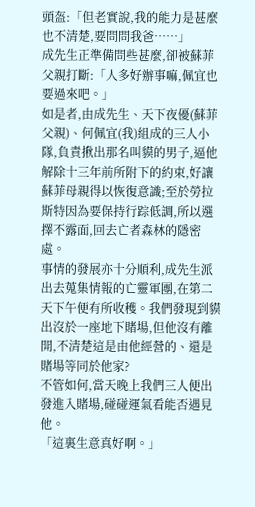頭盔:「但老實說,我的能力是甚麼也不清楚,要問問我爸……」
成先生正準備問些甚麼,卻被蘇菲父親打斷:「人多好辦事嘛,佩宜也要過來吧。」
如是者,由成先生、天下夜優(蘇菲父親)、何佩宜(我)組成的三人小隊,負責揪出那名叫貘的男子,逼他解除十三年前所附下的約束,好讓蘇菲母親得以恢復意識;至於勞拉斯特因為要保持行踪低調,所以選擇不露面,回去亡者森林的隱密處。
事情的發展亦十分順利,成先生派出去蒐集情報的亡靈軍團,在第二天下午便有所收穫。我們發現到貘出沒於一座地下賭場,但他沒有離開,不清楚這是由他經營的、還是賭場等同於他家?
不管如何,當天晚上我們三人便出發進入賭場,碰碰運氣看能否遇見他。
「這裏生意真好啊。」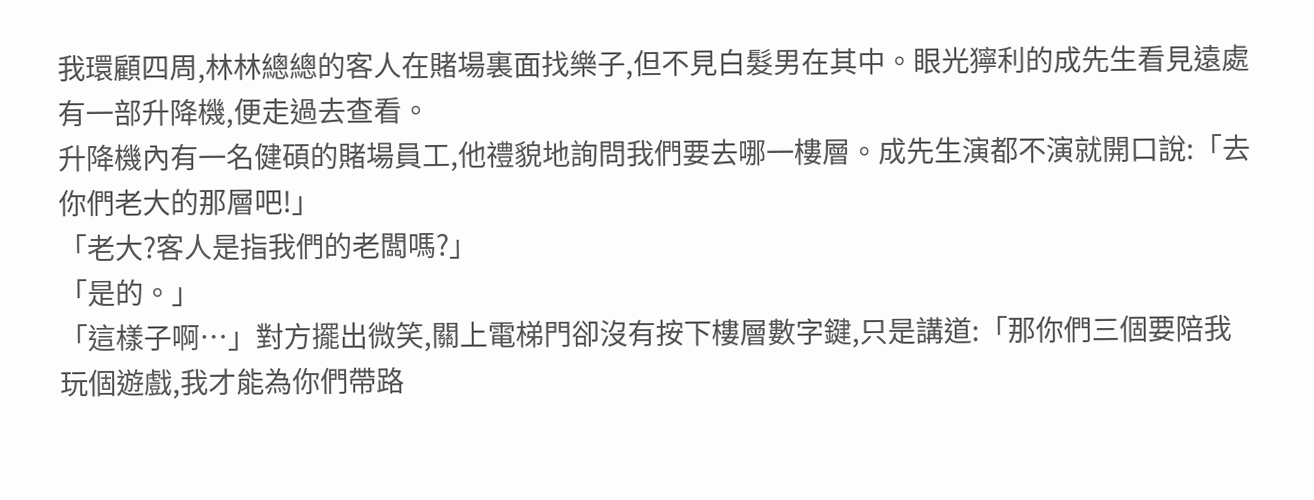我環顧四周,林林總總的客人在賭場裏面找樂子,但不見白髮男在其中。眼光獰利的成先生看見遠處有一部升降機,便走過去查看。
升降機內有一名健碩的賭場員工,他禮貌地詢問我們要去哪一樓層。成先生演都不演就開口說:「去你們老大的那層吧!」
「老大?客人是指我們的老闆嗎?」
「是的。」
「這樣子啊…」對方擺出微笑,關上電梯門卻沒有按下樓層數字鍵,只是講道:「那你們三個要陪我玩個遊戲,我才能為你們帶路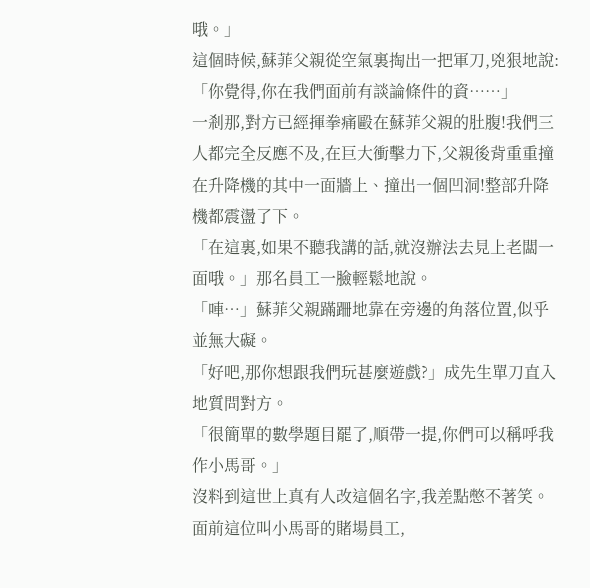哦。」
這個時候,蘇菲父親從空氣裏掏出一把軍刀,兇狠地說:「你覺得,你在我們面前有談論條件的資……」
一剎那,對方已經揮拳痛毆在蘇菲父親的肚腹!我們三人都完全反應不及,在巨大衝擊力下,父親後背重重撞在升降機的其中一面牆上、撞出一個凹洞!整部升降機都震盪了下。
「在這裏,如果不聽我講的話,就沒辦法去見上老闆一面哦。」那名員工一臉輕鬆地說。
「唓…」蘇菲父親蹣跚地靠在旁邊的角落位置,似乎並無大礙。
「好吧,那你想跟我們玩甚麼遊戲?」成先生單刀直入地質問對方。
「很簡單的數學題目罷了,順帶一提,你們可以稱呼我作小馬哥。」
沒料到這世上真有人改這個名字,我差點憋不著笑。面前這位叫小馬哥的賭場員工,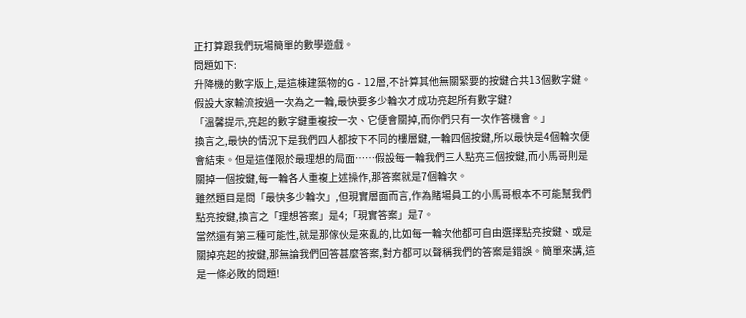正打算跟我們玩場簡單的數學遊戲。
問題如下:
升降機的數字版上,是這棟建築物的G - 12層,不計算其他無關緊要的按鍵合共13個數字鍵。假設大家輸流按過一次為之一輪,最快要多少輪次才成功亮起所有數字鍵?
「溫馨提示,亮起的數字鍵重複按一次、它便會關掉,而你們只有一次作答機會。」
換言之,最快的情況下是我們四人都按下不同的樓層鍵,一輪四個按鍵,所以最快是4個輪次便會結束。但是這僅限於最理想的局面……假設每一輪我們三人點亮三個按鍵,而小馬哥則是關掉一個按鍵,每一輪各人重複上述操作,那答案就是7個輪次。
雖然題目是問「最快多少輪次」,但現實層面而言,作為賭場員工的小馬哥根本不可能幫我們點亮按鍵,換言之「理想答案」是4;「現實答案」是7。
當然還有第三種可能性,就是那傢伙是來亂的,比如每一輪次他都可自由選擇點亮按鍵、或是關掉亮起的按鍵,那無論我們回答甚麼答案,對方都可以聲稱我們的答案是錯誤。簡單來講,這是一條必敗的問題!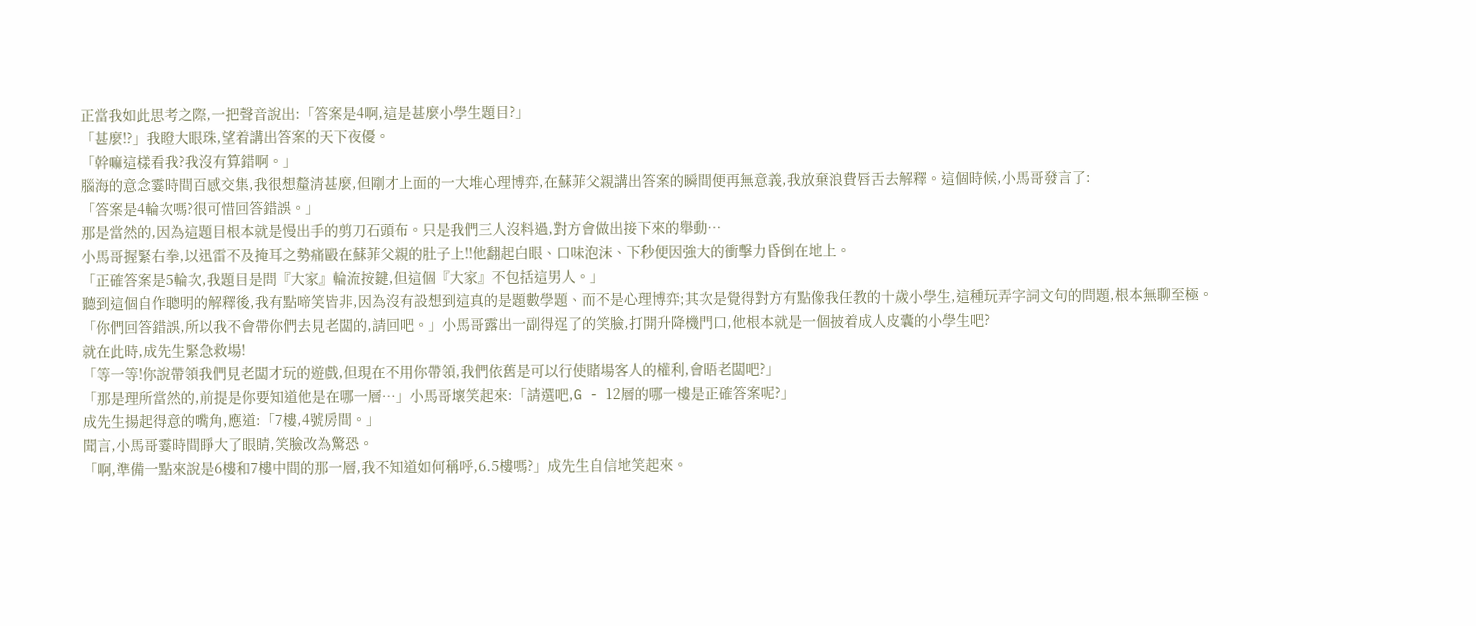正當我如此思考之際,一把聲音說出:「答案是4啊,這是甚麼小學生題目?」
「甚麼!?」我瞪大眼珠,望着講出答案的天下夜優。
「幹嘛這樣看我?我沒有算錯啊。」
腦海的意念霎時間百感交集,我很想釐清甚麼,但剛才上面的一大堆心理博弈,在蘇菲父親講出答案的瞬間便再無意義,我放棄浪費唇舌去解釋。這個時候,小馬哥發言了:
「答案是4輪次嗎?很可惜回答錯誤。」
那是當然的,因為這題目根本就是慢出手的剪刀石頭布。只是我們三人沒料過,對方會做出接下來的舉動…
小馬哥握緊右拳,以迅雷不及掩耳之勢痛毆在蘇菲父親的肚子上!!他翻起白眼、口味泡沫、下秒便因強大的衝擊力昏倒在地上。
「正確答案是5輪次,我題目是問『大家』輪流按鍵,但這個『大家』不包括這男人。」
聽到這個自作聰明的解釋後,我有點啼笑皆非,因為沒有設想到這真的是題數學題、而不是心理博弈;其次是覺得對方有點像我任教的十歲小學生,這種玩弄字詞文句的問題,根本無聊至極。
「你們回答錯誤,所以我不會帶你們去見老闆的,請回吧。」小馬哥露出一副得逞了的笑臉,打開升降機門口,他根本就是一個披着成人皮囊的小學生吧?
就在此時,成先生緊急救場!
「等一等!你說帶領我們見老闆才玩的遊戲,但現在不用你帶領,我們依舊是可以行使賭場客人的權利,會晤老闆吧?」
「那是理所當然的,前提是你要知道他是在哪一層…」小馬哥壞笑起來:「請選吧,G - 12層的哪一樓是正確答案呢?」
成先生揚起得意的嘴角,應道:「7樓,4號房間。」
聞言,小馬哥霎時間睜大了眼睛,笑臉改為驚恐。
「啊,準備一點來說是6樓和7樓中間的那一層,我不知道如何稱呼,6.5樓嗎?」成先生自信地笑起來。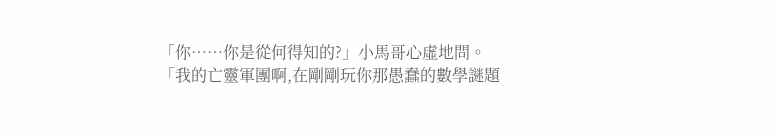「你……你是從何得知的?」小馬哥心虛地問。
「我的亡靈軍團啊,在剛剛玩你那愚蠢的數學謎題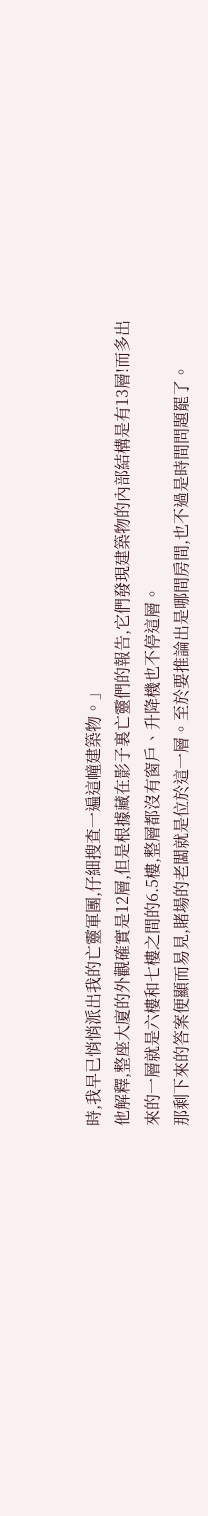時,我早已悄悄派出我的亡靈軍團,仔細搜查一遍這幢建築物。」
他解釋,整座大廈的外觀確實是12層,但是根據藏在影子裏亡靈們的報告,它們發現建築物的內部結構是有13層!而多出來的一層就是六樓和七樓之間的6.5樓,整層都沒有窗戶、升降機也不停這層。
那剩下來的答案便顯而易見,賭場的老闆就是位於這一層。至於要推論出是哪間房間,也不過是時間問題罷了。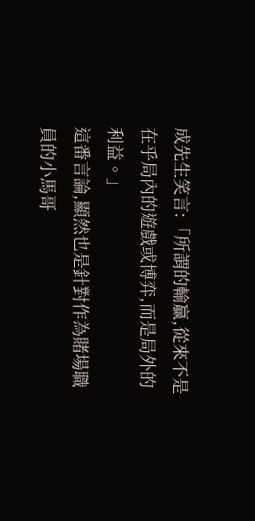成先生笑言:「所謂的輸贏,從來不是在乎局內的遊戲或博弈,而是局外的利益。」
這番言論,顯然也是針對作為賭場職員的小馬哥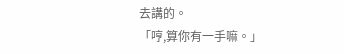去講的。
「哼,算你有一手嘛。」